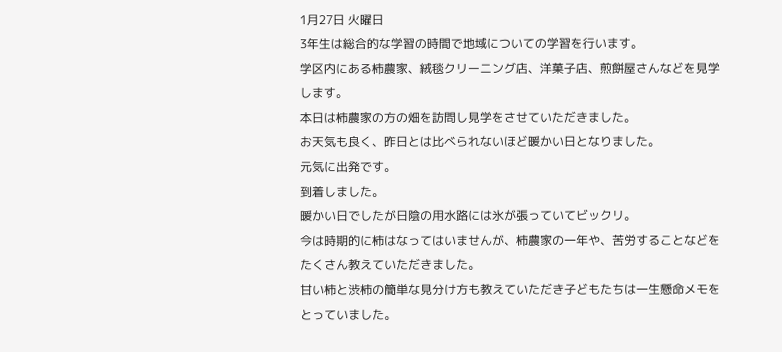1月27日 火曜日
3年生は総合的な学習の時間で地域についての学習を行います。
学区内にある柿農家、絨毯クリーニング店、洋菓子店、煎餅屋さんなどを見学します。
本日は柿農家の方の畑を訪問し見学をさせていただきました。
お天気も良く、昨日とは比べられないほど暖かい日となりました。
元気に出発です。
到着しました。
暖かい日でしたが日陰の用水路には氷が張っていてビックリ。
今は時期的に柿はなってはいませんが、柿農家の一年や、苦労することなどをたくさん教えていただきました。
甘い柿と渋柿の簡単な見分け方も教えていただき子どもたちは一生懸命メモをとっていました。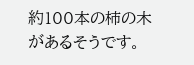約100本の柿の木があるそうです。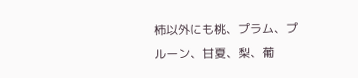柿以外にも桃、プラム、プルーン、甘夏、梨、葡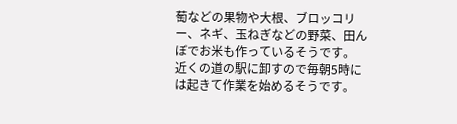萄などの果物や大根、ブロッコリー、ネギ、玉ねぎなどの野菜、田んぼでお米も作っているそうです。
近くの道の駅に卸すので毎朝5時には起きて作業を始めるそうです。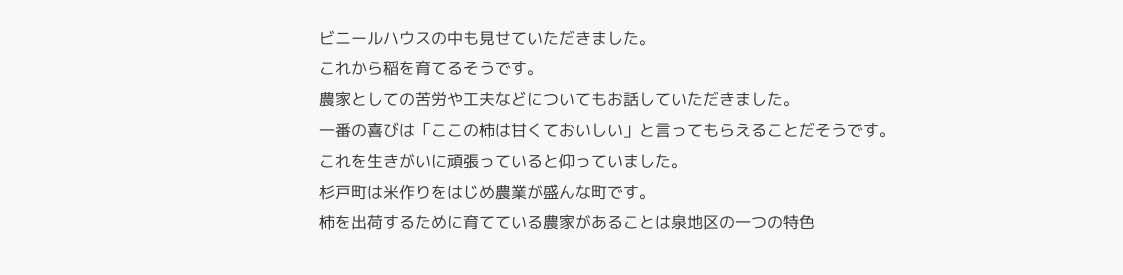ビニールハウスの中も見せていただきました。
これから稲を育てるそうです。
農家としての苦労や工夫などについてもお話していただきました。
一番の喜びは「ここの柿は甘くておいしい」と言ってもらえることだそうです。
これを生きがいに頑張っていると仰っていました。
杉戸町は米作りをはじめ農業が盛んな町です。
柿を出荷するために育てている農家があることは泉地区の一つの特色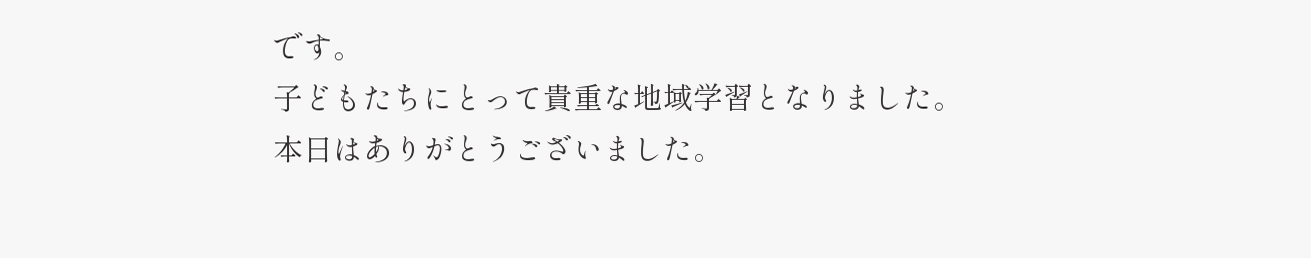です。
子どもたちにとって貴重な地域学習となりました。
本日はありがとうございました。